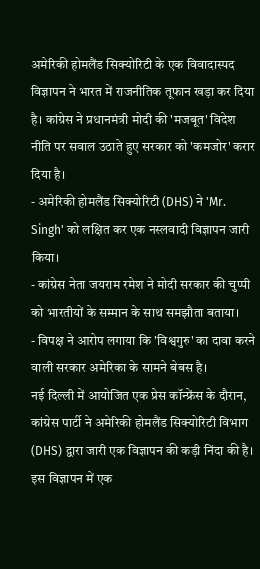अमेरिकी होमलैंड सिक्योरिटी के एक विवादास्पद विज्ञापन ने भारत में राजनीतिक तूफान खड़ा कर दिया है। कांग्रेस ने प्रधानमंत्री मोदी की 'मजबूत' विदेश नीति पर सवाल उठाते हुए सरकार को 'कमजोर' करार दिया है।
- अमेरिकी होमलैंड सिक्योरिटी (DHS) ने 'Mr. Singh' को लक्षित कर एक नस्लवादी विज्ञापन जारी किया।
- कांग्रेस नेता जयराम रमेश ने मोदी सरकार की चुप्पी को भारतीयों के सम्मान के साथ समझौता बताया।
- विपक्ष ने आरोप लगाया कि 'विश्वगुरु' का दावा करने वाली सरकार अमेरिका के सामने बेबस है।
नई दिल्ली में आयोजित एक प्रेस कॉन्फ्रेंस के दौरान, कांग्रेस पार्टी ने अमेरिकी होमलैंड सिक्योरिटी विभाग (DHS) द्वारा जारी एक विज्ञापन की कड़ी निंदा की है। इस विज्ञापन में एक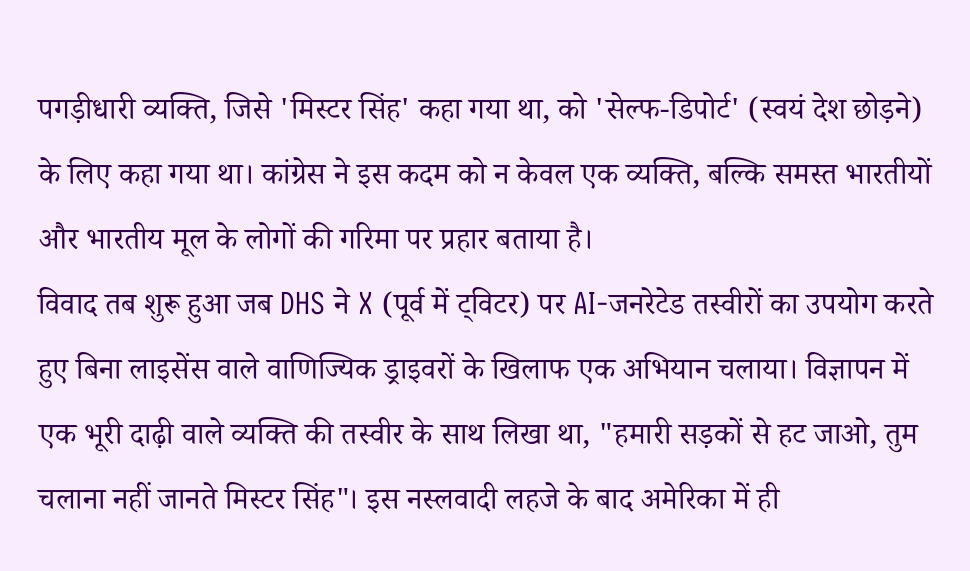पगड़ीधारी व्यक्ति, जिसे 'मिस्टर सिंह' कहा गया था, को 'सेल्फ-डिपोर्ट' (स्वयं देश छोड़ने) के लिए कहा गया था। कांग्रेस ने इस कदम को न केवल एक व्यक्ति, बल्कि समस्त भारतीयों और भारतीय मूल के लोगों की गरिमा पर प्रहार बताया है।
विवाद तब शुरू हुआ जब DHS ने X (पूर्व में ट्विटर) पर AI-जनरेटेड तस्वीरों का उपयोग करते हुए बिना लाइसेंस वाले वाणिज्यिक ड्राइवरों के खिलाफ एक अभियान चलाया। विज्ञापन में एक भूरी दाढ़ी वाले व्यक्ति की तस्वीर के साथ लिखा था, "हमारी सड़कों से हट जाओ, तुम चलाना नहीं जानते मिस्टर सिंह"। इस नस्लवादी लहजे के बाद अमेरिका में ही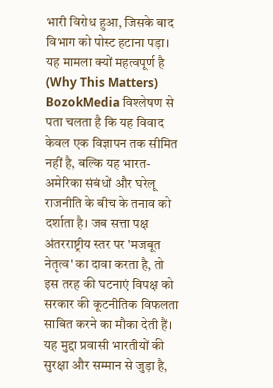भारी विरोध हुआ, जिसके बाद विभाग को पोस्ट हटाना पड़ा।
यह मामला क्यों महत्वपूर्ण है (Why This Matters)
BozokMedia विश्लेषण से पता चलता है कि यह विवाद केवल एक विज्ञापन तक सीमित नहीं है, बल्कि यह भारत-अमेरिका संबंधों और घरेलू राजनीति के बीच के तनाव को दर्शाता है। जब सत्ता पक्ष अंतरराष्ट्रीय स्तर पर 'मजबूत नेतृत्व' का दावा करता है, तो इस तरह की घटनाएं विपक्ष को सरकार की कूटनीतिक विफलता साबित करने का मौका देती हैं। यह मुद्दा प्रवासी भारतीयों की सुरक्षा और सम्मान से जुड़ा है,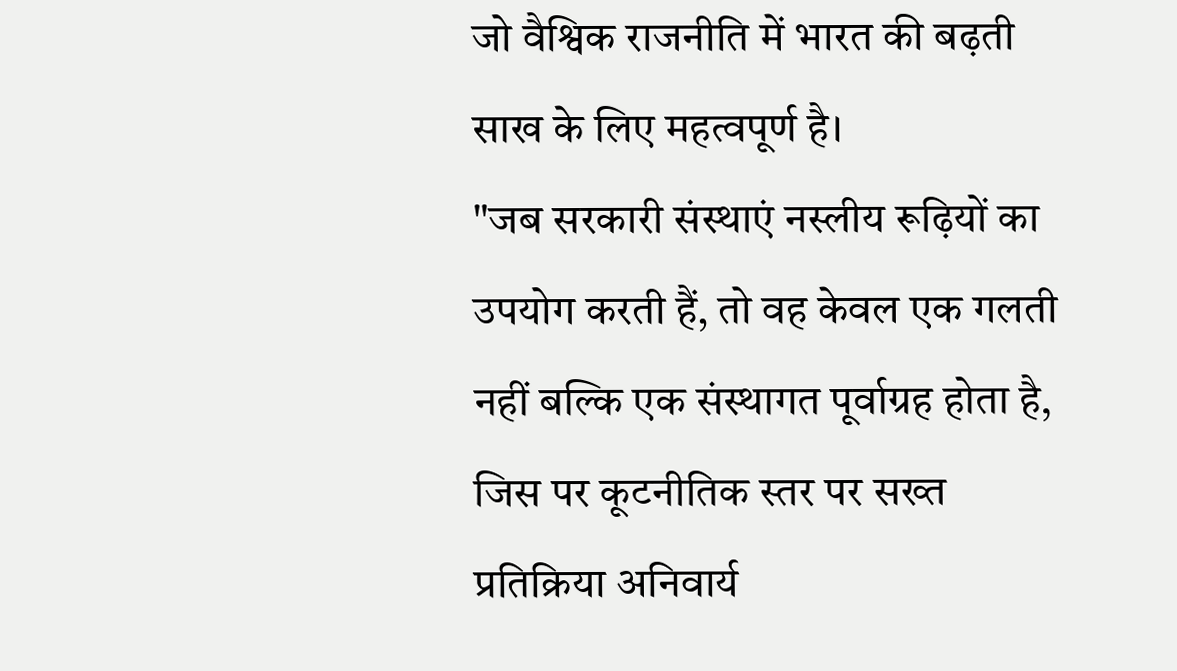जो वैश्विक राजनीति में भारत की बढ़ती साख के लिए महत्वपूर्ण है।
"जब सरकारी संस्थाएं नस्लीय रूढ़ियों का उपयोग करती हैं, तो वह केवल एक गलती नहीं बल्कि एक संस्थागत पूर्वाग्रह होता है, जिस पर कूटनीतिक स्तर पर सख्त प्रतिक्रिया अनिवार्य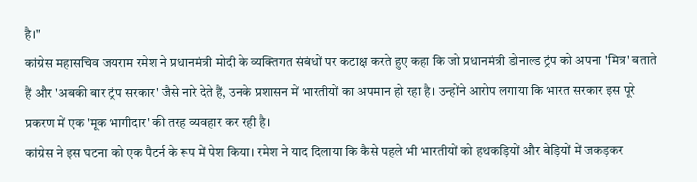है।"
कांग्रेस महासचिव जयराम रमेश ने प्रधानमंत्री मोदी के व्यक्तिगत संबंधों पर कटाक्ष करते हुए कहा कि जो प्रधानमंत्री डोनाल्ड ट्रंप को अपना 'मित्र' बताते हैं और 'अबकी बार ट्रंप सरकार' जैसे नारे देते हैं, उनके प्रशासन में भारतीयों का अपमान हो रहा है। उन्होंने आरोप लगाया कि भारत सरकार इस पूरे प्रकरण में एक 'मूक भागीदार' की तरह व्यवहार कर रही है।
कांग्रेस ने इस घटना को एक पैटर्न के रूप में पेश किया। रमेश ने याद दिलाया कि कैसे पहले भी भारतीयों को हथकड़ियों और बेड़ियों में जकड़कर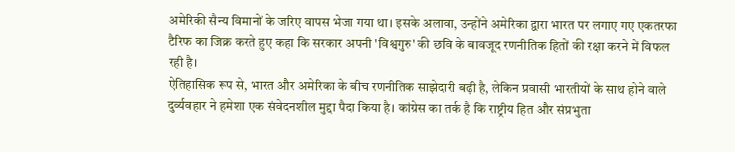अमेरिकी सैन्य विमानों के जरिए वापस भेजा गया था। इसके अलावा, उन्होंने अमेरिका द्वारा भारत पर लगाए गए एकतरफा टैरिफ का जिक्र करते हुए कहा कि सरकार अपनी 'विश्वगुरु' की छवि के बावजूद रणनीतिक हितों की रक्षा करने में विफल रही है।
ऐतिहासिक रूप से, भारत और अमेरिका के बीच रणनीतिक साझेदारी बढ़ी है, लेकिन प्रवासी भारतीयों के साथ होने वाले दुर्व्यवहार ने हमेशा एक संवेदनशील मुद्दा पैदा किया है। कांग्रेस का तर्क है कि राष्ट्रीय हित और संप्रभुता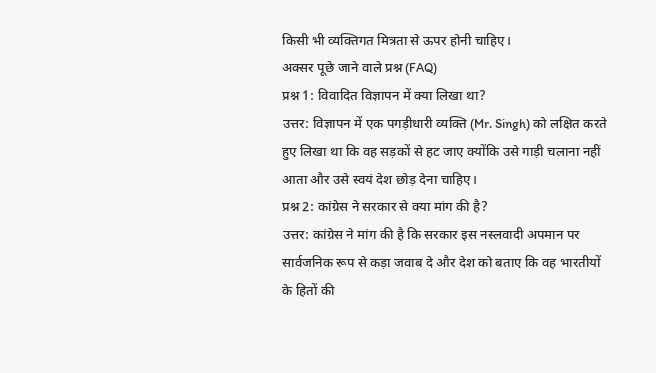किसी भी व्यक्तिगत मित्रता से ऊपर होनी चाहिए।
अक्सर पूछे जाने वाले प्रश्न (FAQ)
प्रश्न 1: विवादित विज्ञापन में क्या लिखा था?
उत्तर: विज्ञापन में एक पगड़ीधारी व्यक्ति (Mr. Singh) को लक्षित करते हुए लिखा था कि वह सड़कों से हट जाए क्योंकि उसे गाड़ी चलाना नहीं आता और उसे स्वयं देश छोड़ देना चाहिए।
प्रश्न 2: कांग्रेस ने सरकार से क्या मांग की है?
उत्तर: कांग्रेस ने मांग की है कि सरकार इस नस्लवादी अपमान पर सार्वजनिक रूप से कड़ा जवाब दे और देश को बताए कि वह भारतीयों के हितों की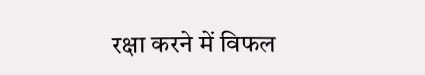रक्षा करने में विफल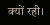क्यों रही।